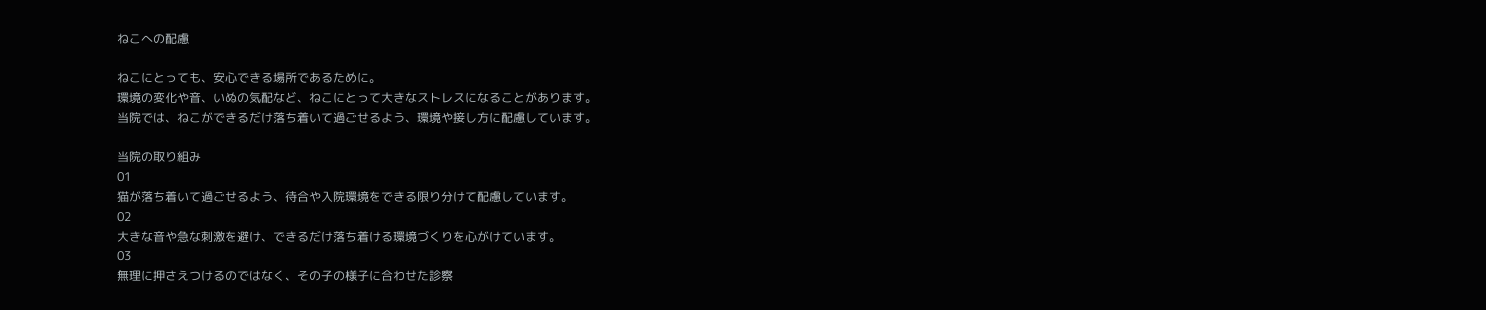ねこへの配慮

ねこにとっても、安心できる場所であるために。
環境の変化や音、いぬの気配など、ねこにとって大きなストレスになることがあります。
当院では、ねこができるだけ落ち着いて過ごせるよう、環境や接し方に配慮しています。

当院の取り組み
01
猫が落ち着いて過ごせるよう、待合や入院環境をできる限り分けて配慮しています。
02
大きな音や急な刺激を避け、できるだけ落ち着ける環境づくりを心がけています。
03
無理に押さえつけるのではなく、その子の様子に合わせた診察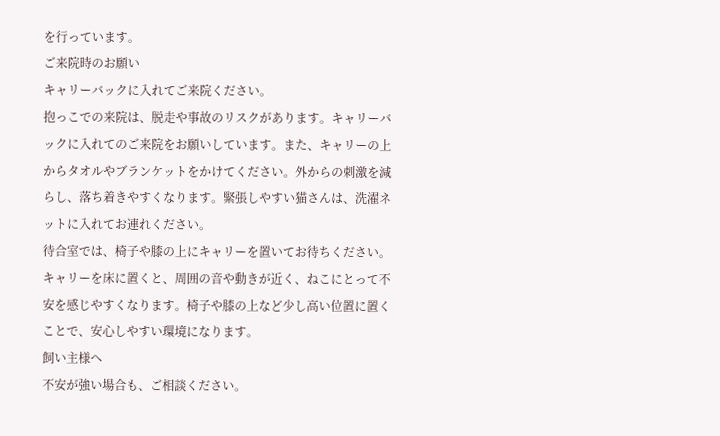を行っています。
ご来院時のお願い
キャリーバックに入れてご来院ください。
抱っこでの来院は、脱走や事故のリスクがあります。キャリーバックに入れてのご来院をお願いしています。また、キャリーの上からタオルやブランケットをかけてください。外からの刺激を減らし、落ち着きやすくなります。緊張しやすい猫さんは、洗濯ネットに入れてお連れください。
待合室では、椅子や膝の上にキャリーを置いてお待ちください。
キャリーを床に置くと、周囲の音や動きが近く、ねこにとって不安を感じやすくなります。椅子や膝の上など少し高い位置に置くことで、安心しやすい環境になります。
飼い主様へ
不安が強い場合も、ご相談ください。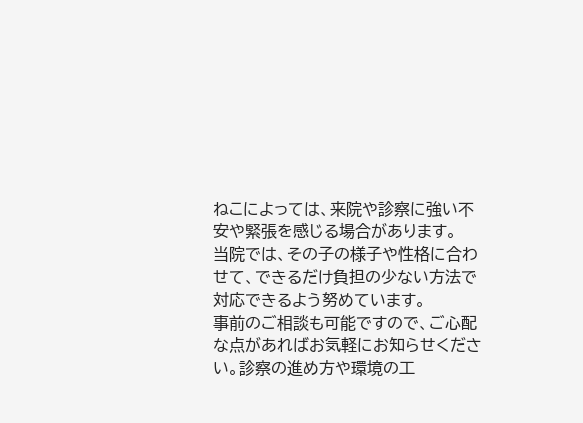ねこによっては、来院や診察に強い不安や緊張を感じる場合があります。
当院では、その子の様子や性格に合わせて、できるだけ負担の少ない方法で対応できるよう努めています。
事前のご相談も可能ですので、ご心配な点があればお気軽にお知らせください。診察の進め方や環境の工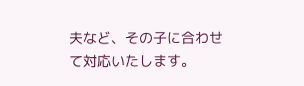夫など、その子に合わせて対応いたします。